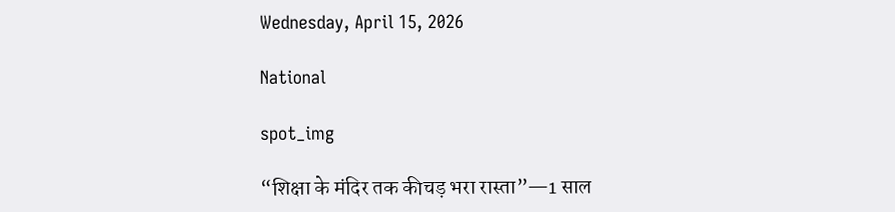Wednesday, April 15, 2026

National

spot_img

“शिक्षा के मंदिर तक कीचड़ भरा रास्ता”—1 साल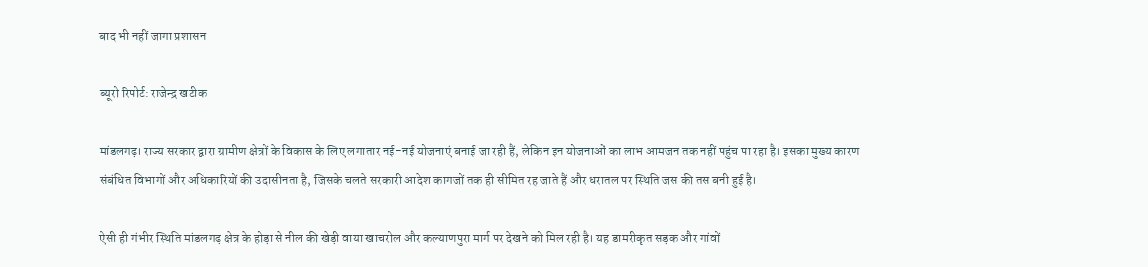बाद भी नहीं जागा प्रशासन

ब्यूरो रिपोर्ट: राजेन्द्र खटीक

मांडलगढ़। राज्य सरकार द्वारा ग्रामीण क्षेत्रों के विकास के लिए लगातार नई-नई योजनाएं बनाई जा रही हैं, लेकिन इन योजनाओं का लाभ आमजन तक नहीं पहुंच पा रहा है। इसका मुख्य कारण संबंधित विभागों और अधिकारियों की उदासीनता है, जिसके चलते सरकारी आदेश कागजों तक ही सीमित रह जाते हैं और धरातल पर स्थिति जस की तस बनी हुई है।

ऐसी ही गंभीर स्थिति मांडलगढ़ क्षेत्र के होड़ा से नील की खेड़ी वाया खाचरोल और कल्याणपुरा मार्ग पर देखने को मिल रही है। यह डामरीकृत सड़क और गांवों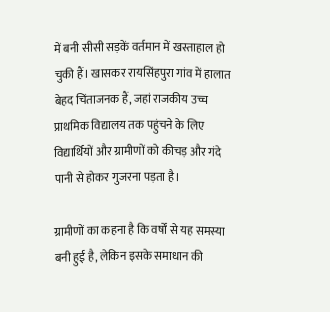में बनी सीसी सड़कें वर्तमान में खस्ताहाल हो चुकी हैं। खासकर रायसिंहपुरा गांव में हालात बेहद चिंताजनक हैं, जहां राजकीय उच्च प्राथमिक विद्यालय तक पहुंचने के लिए विद्यार्थियों और ग्रामीणों को कीचड़ और गंदे पानी से होकर गुजरना पड़ता है।

ग्रामीणों का कहना है कि वर्षों से यह समस्या बनी हुई है, लेकिन इसके समाधान की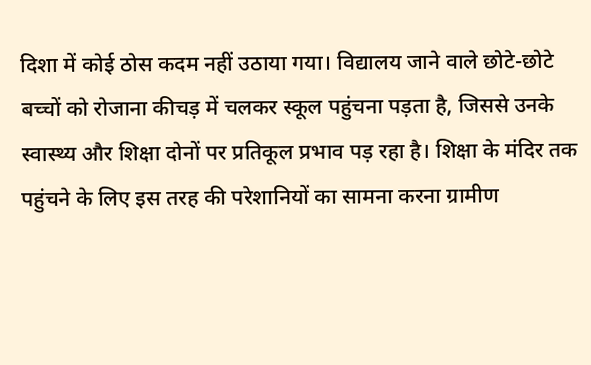दिशा में कोई ठोस कदम नहीं उठाया गया। विद्यालय जाने वाले छोटे-छोटे बच्चों को रोजाना कीचड़ में चलकर स्कूल पहुंचना पड़ता है, जिससे उनके स्वास्थ्य और शिक्षा दोनों पर प्रतिकूल प्रभाव पड़ रहा है। शिक्षा के मंदिर तक पहुंचने के लिए इस तरह की परेशानियों का सामना करना ग्रामीण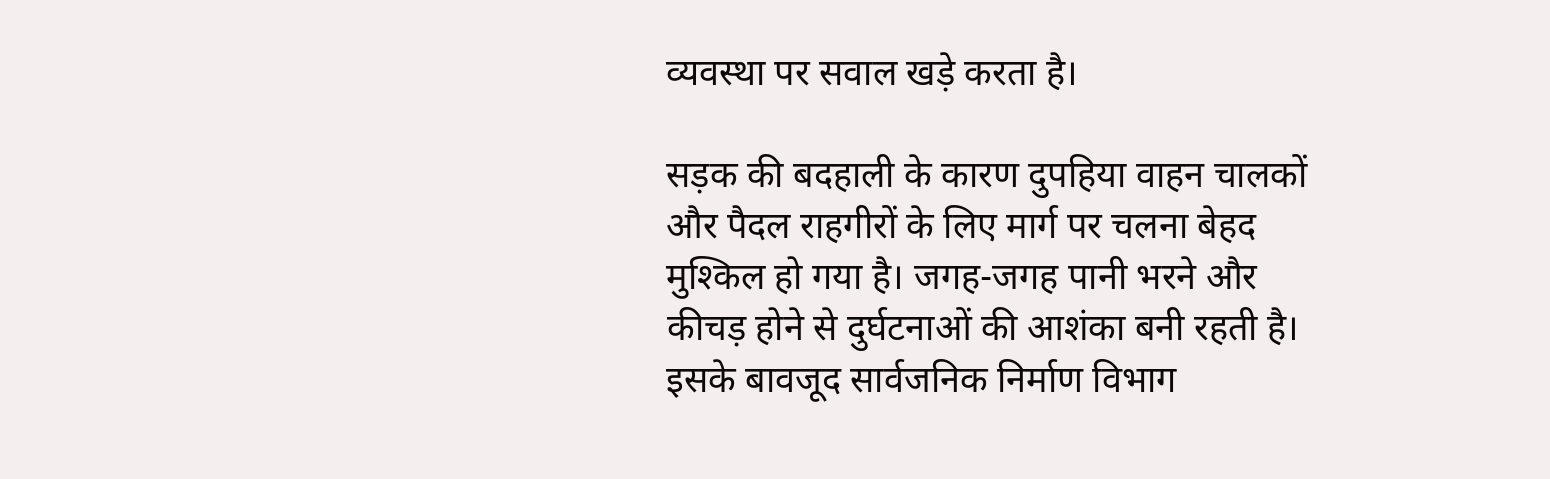व्यवस्था पर सवाल खड़े करता है।

सड़क की बदहाली के कारण दुपहिया वाहन चालकों और पैदल राहगीरों के लिए मार्ग पर चलना बेहद मुश्किल हो गया है। जगह-जगह पानी भरने और कीचड़ होने से दुर्घटनाओं की आशंका बनी रहती है। इसके बावजूद सार्वजनिक निर्माण विभाग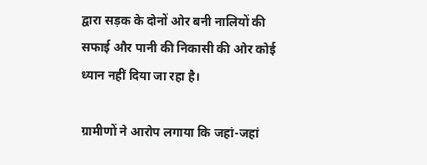द्वारा सड़क के दोनों ओर बनी नालियों की सफाई और पानी की निकासी की ओर कोई ध्यान नहीं दिया जा रहा है।

ग्रामीणों ने आरोप लगाया कि जहां-जहां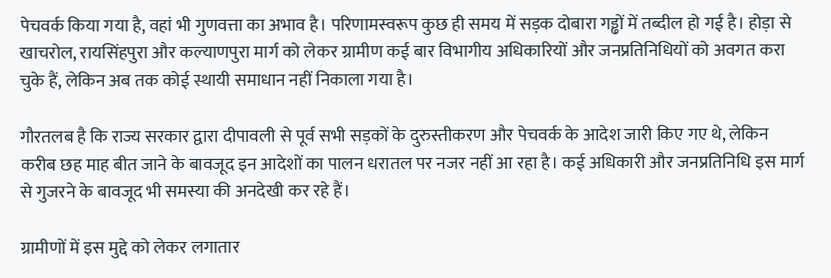पेचवर्क किया गया है, वहां भी गुणवत्ता का अभाव है। परिणामस्वरूप कुछ ही समय में सड़क दोबारा गड्ढों में तब्दील हो गई है। होड़ा से खाचरोल, रायसिंहपुरा और कल्याणपुरा मार्ग को लेकर ग्रामीण कई बार विभागीय अधिकारियों और जनप्रतिनिधियों को अवगत करा चुके हैं, लेकिन अब तक कोई स्थायी समाधान नहीं निकाला गया है।

गौरतलब है कि राज्य सरकार द्वारा दीपावली से पूर्व सभी सड़कों के दुरुस्तीकरण और पेचवर्क के आदेश जारी किए गए थे, लेकिन करीब छह माह बीत जाने के बावजूद इन आदेशों का पालन धरातल पर नजर नहीं आ रहा है। कई अधिकारी और जनप्रतिनिधि इस मार्ग से गुजरने के बावजूद भी समस्या की अनदेखी कर रहे हैं।

ग्रामीणों में इस मुद्दे को लेकर लगातार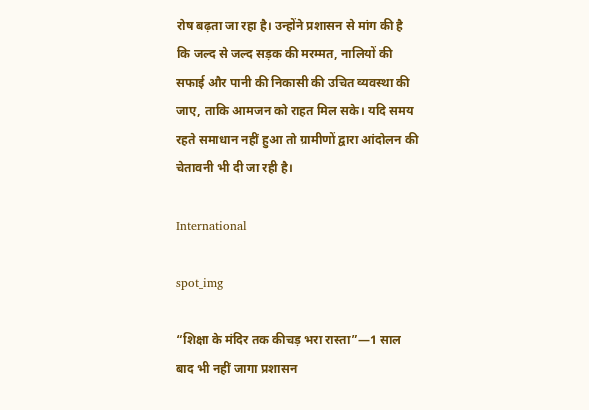रोष बढ़ता जा रहा है। उन्होंने प्रशासन से मांग की है कि जल्द से जल्द सड़क की मरम्मत, नालियों की सफाई और पानी की निकासी की उचित व्यवस्था की जाए, ताकि आमजन को राहत मिल सके। यदि समय रहते समाधान नहीं हुआ तो ग्रामीणों द्वारा आंदोलन की चेतावनी भी दी जा रही है।

International

spot_img

“शिक्षा के मंदिर तक कीचड़ भरा रास्ता”—1 साल बाद भी नहीं जागा प्रशासन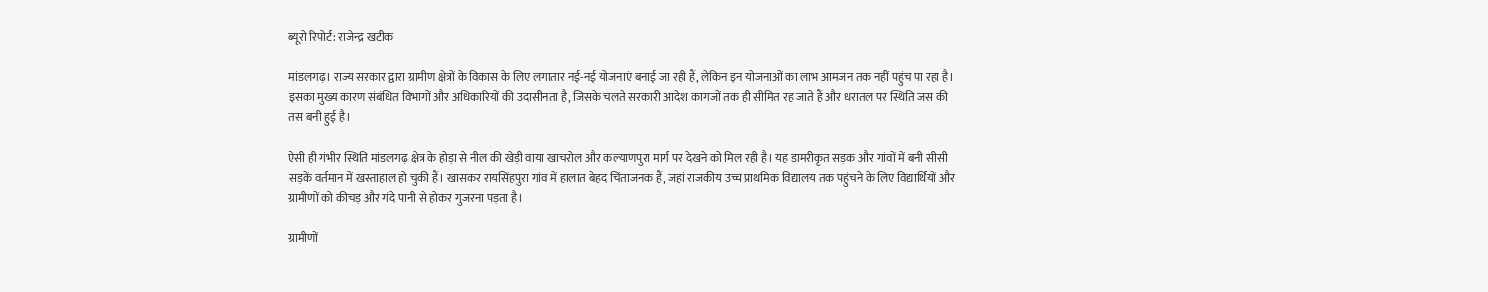ब्यूरो रिपोर्ट: राजेन्द्र खटीक

मांडलगढ़। राज्य सरकार द्वारा ग्रामीण क्षेत्रों के विकास के लिए लगातार नई-नई योजनाएं बनाई जा रही हैं, लेकिन इन योजनाओं का लाभ आमजन तक नहीं पहुंच पा रहा है। इसका मुख्य कारण संबंधित विभागों और अधिकारियों की उदासीनता है, जिसके चलते सरकारी आदेश कागजों तक ही सीमित रह जाते हैं और धरातल पर स्थिति जस की तस बनी हुई है।

ऐसी ही गंभीर स्थिति मांडलगढ़ क्षेत्र के होड़ा से नील की खेड़ी वाया खाचरोल और कल्याणपुरा मार्ग पर देखने को मिल रही है। यह डामरीकृत सड़क और गांवों में बनी सीसी सड़कें वर्तमान में खस्ताहाल हो चुकी हैं। खासकर रायसिंहपुरा गांव में हालात बेहद चिंताजनक हैं, जहां राजकीय उच्च प्राथमिक विद्यालय तक पहुंचने के लिए विद्यार्थियों और ग्रामीणों को कीचड़ और गंदे पानी से होकर गुजरना पड़ता है।

ग्रामीणों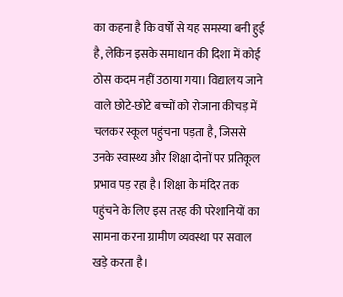का कहना है कि वर्षों से यह समस्या बनी हुई है, लेकिन इसके समाधान की दिशा में कोई ठोस कदम नहीं उठाया गया। विद्यालय जाने वाले छोटे-छोटे बच्चों को रोजाना कीचड़ में चलकर स्कूल पहुंचना पड़ता है, जिससे उनके स्वास्थ्य और शिक्षा दोनों पर प्रतिकूल प्रभाव पड़ रहा है। शिक्षा के मंदिर तक पहुंचने के लिए इस तरह की परेशानियों का सामना करना ग्रामीण व्यवस्था पर सवाल खड़े करता है।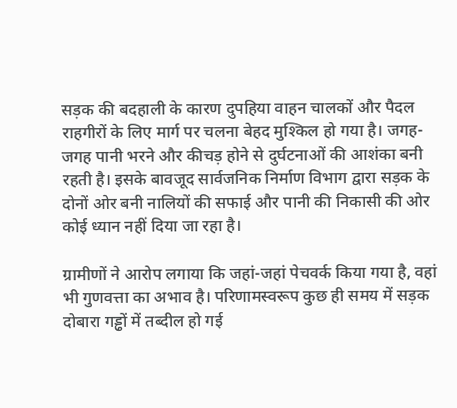सड़क की बदहाली के कारण दुपहिया वाहन चालकों और पैदल राहगीरों के लिए मार्ग पर चलना बेहद मुश्किल हो गया है। जगह-जगह पानी भरने और कीचड़ होने से दुर्घटनाओं की आशंका बनी रहती है। इसके बावजूद सार्वजनिक निर्माण विभाग द्वारा सड़क के दोनों ओर बनी नालियों की सफाई और पानी की निकासी की ओर कोई ध्यान नहीं दिया जा रहा है।

ग्रामीणों ने आरोप लगाया कि जहां-जहां पेचवर्क किया गया है, वहां भी गुणवत्ता का अभाव है। परिणामस्वरूप कुछ ही समय में सड़क दोबारा गड्ढों में तब्दील हो गई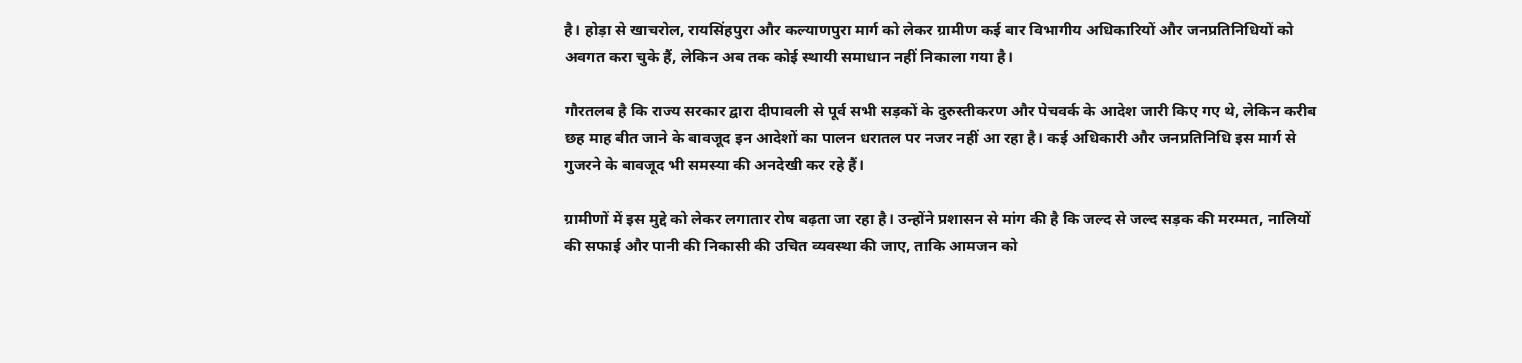है। होड़ा से खाचरोल, रायसिंहपुरा और कल्याणपुरा मार्ग को लेकर ग्रामीण कई बार विभागीय अधिकारियों और जनप्रतिनिधियों को अवगत करा चुके हैं, लेकिन अब तक कोई स्थायी समाधान नहीं निकाला गया है।

गौरतलब है कि राज्य सरकार द्वारा दीपावली से पूर्व सभी सड़कों के दुरुस्तीकरण और पेचवर्क के आदेश जारी किए गए थे, लेकिन करीब छह माह बीत जाने के बावजूद इन आदेशों का पालन धरातल पर नजर नहीं आ रहा है। कई अधिकारी और जनप्रतिनिधि इस मार्ग से गुजरने के बावजूद भी समस्या की अनदेखी कर रहे हैं।

ग्रामीणों में इस मुद्दे को लेकर लगातार रोष बढ़ता जा रहा है। उन्होंने प्रशासन से मांग की है कि जल्द से जल्द सड़क की मरम्मत, नालियों की सफाई और पानी की निकासी की उचित व्यवस्था की जाए, ताकि आमजन को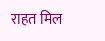राहत मिल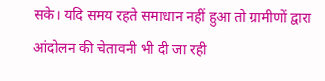सके। यदि समय रहते समाधान नहीं हुआ तो ग्रामीणों द्वारा आंदोलन की चेतावनी भी दी जा रही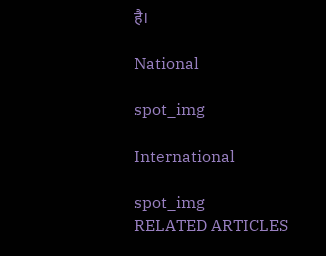है।

National

spot_img

International

spot_img
RELATED ARTICLES